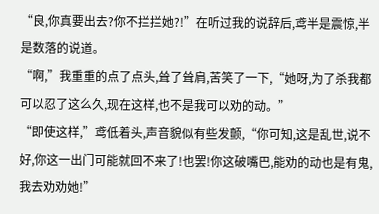“良,你真要出去?你不拦拦她?!”在听过我的说辞后,鸢半是震惊,半是数落的说道。
“啊,”我重重的点了点头,耸了耸肩,苦笑了一下,“她呀,为了杀我都可以忍了这么久,现在这样,也不是我可以劝的动。”
“即使这样,”鸢低着头,声音貌似有些发颤,“你可知,这是乱世,说不好,你这一出门可能就回不来了!也罢!你这破嘴巴,能劝的动也是有鬼,我去劝劝她!”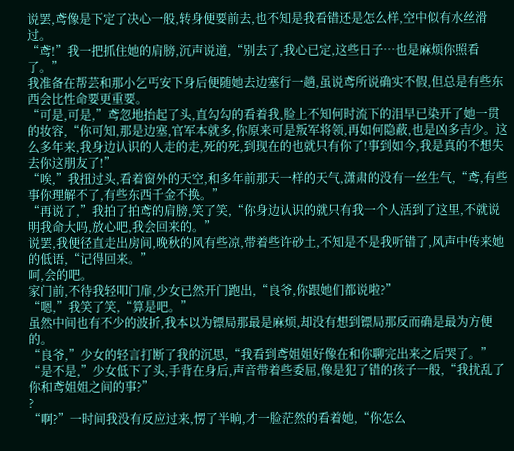说罢,鸢像是下定了决心一般,转身便要前去,也不知是我看错还是怎么样,空中似有水丝滑过。
“鸢!”我一把抓住她的肩膀,沉声说道,“别去了,我心已定,这些日子…也是麻烦你照看了。”
我准备在帮芸和那小乞丐安下身后便随她去边塞行一趟,虽说鸢所说确实不假,但总是有些东西会比性命要更重要。
“可是,可是,”鸢忽地抬起了头,直勾勾的看着我,脸上不知何时流下的泪早已染开了她一贯的妆容,“你可知,那是边塞,官军本就多,你原来可是叛军将领,再如何隐蔽,也是凶多吉少。这么多年来,我身边认识的人走的走,死的死,到现在的也就只有你了!事到如今,我是真的不想失去你这朋友了!”
“唉,”我扭过头,看着窗外的天空,和多年前那天一样的天气,潇肃的没有一丝生气,“鸢,有些事你理解不了,有些东西千金不换。”
“再说了,”我拍了拍鸢的肩膀,笑了笑,“你身边认识的就只有我一个人活到了这里,不就说明我命大吗,放心吧,我会回来的。”
说罢,我便径直走出房间,晚秋的风有些凉,带着些许砂土,不知是不是我听错了,风声中传来她的低语,“记得回来。”
呵,会的吧。
家门前,不待我轻叩门扉,少女已然开门跑出,“良爷,你跟她们都说啦?”
“嗯,”我笑了笑,“算是吧。”
虽然中间也有不少的波折,我本以为镖局那最是麻烦,却没有想到镖局那反而确是最为方便的。
“良爷,”少女的轻言打断了我的沉思,“我看到鸢姐姐好像在和你聊完出来之后哭了。”
“是不是,”少女低下了头,手背在身后,声音带着些委屈,像是犯了错的孩子一般,“我扰乱了你和鸢姐姐之间的事?”
?
“啊?”一时间我没有反应过来,愣了半晌,才一脸茫然的看着她,“你怎么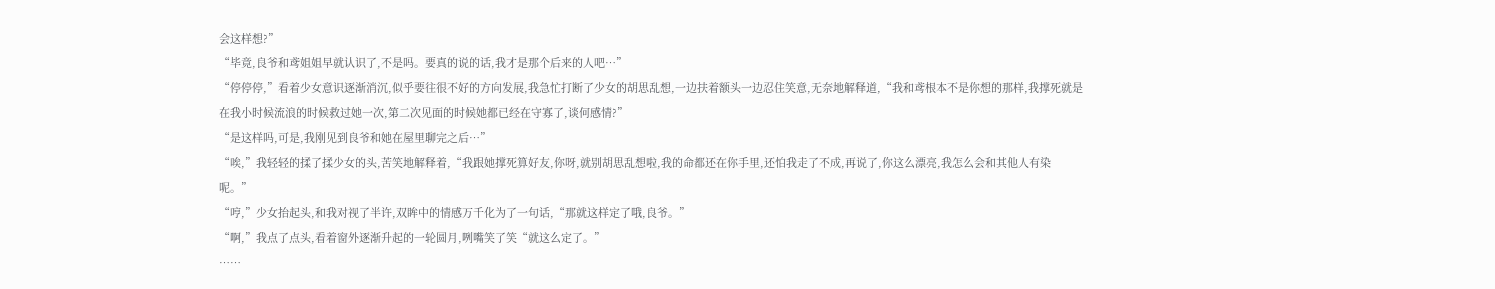会这样想?”
“毕竟,良爷和鸢姐姐早就认识了,不是吗。要真的说的话,我才是那个后来的人吧…”
“停停停,”看着少女意识逐渐消沉,似乎要往很不好的方向发展,我急忙打断了少女的胡思乱想,一边扶着额头一边忍住笑意,无奈地解释道,“我和鸢根本不是你想的那样,我撑死就是在我小时候流浪的时候救过她一次,第二次见面的时候她都已经在守寡了,谈何感情?”
“是这样吗,可是,我刚见到良爷和她在屋里聊完之后…”
“唉,”我轻轻的揉了揉少女的头,苦笑地解释着,“我跟她撑死算好友,你呀,就别胡思乱想啦,我的命都还在你手里,还怕我走了不成,再说了,你这么漂亮,我怎么会和其他人有染呢。”
“哼,”少女抬起头,和我对视了半许,双眸中的情感万千化为了一句话,“那就这样定了哦,良爷。”
“啊,”我点了点头,看着窗外逐渐升起的一轮圆月,咧嘴笑了笑“就这么定了。”
……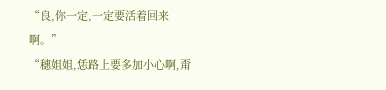“良,你一定,一定要活着回来啊。”
“穗姐姐,恁路上要多加小心啊,甭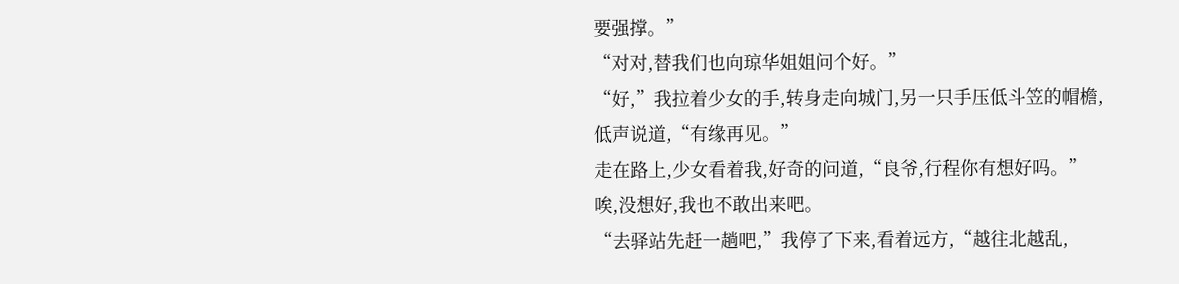要强撑。”
“对对,替我们也向琼华姐姐问个好。”
“好,”我拉着少女的手,转身走向城门,另一只手压低斗笠的帽檐,低声说道,“有缘再见。”
走在路上,少女看着我,好奇的问道,“良爷,行程你有想好吗。”
唉,没想好,我也不敢出来吧。
“去驿站先赶一趟吧,”我停了下来,看着远方,“越往北越乱,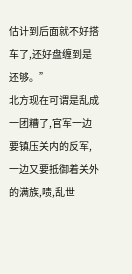估计到后面就不好搭车了,还好盘缠到是还够。”
北方现在可谓是乱成一团糟了,官军一边要镇压关内的反军,一边又要抵御着关外的满族,啧,乱世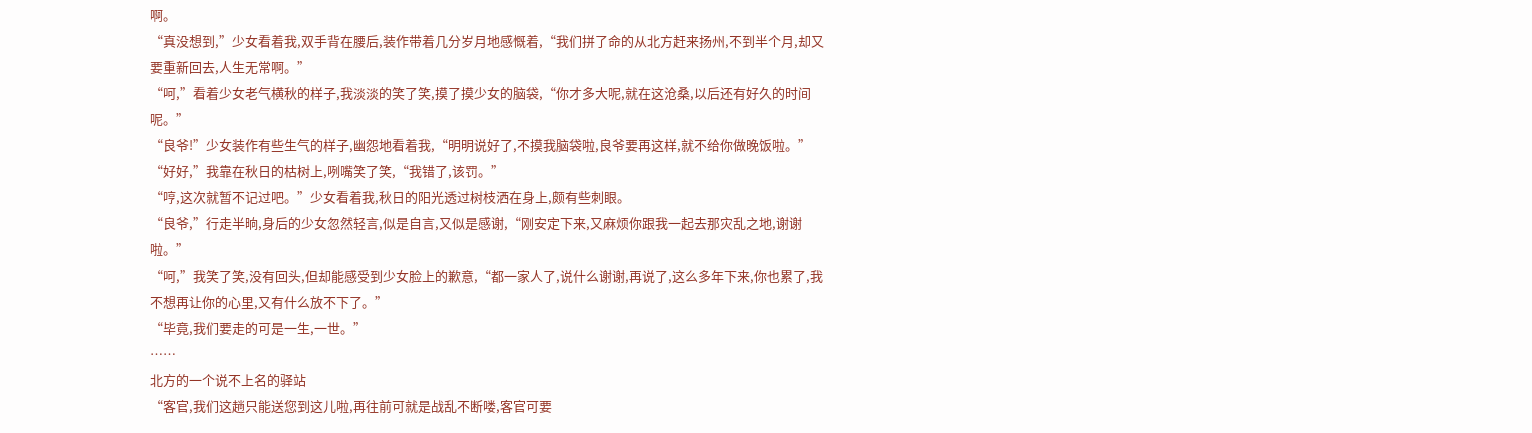啊。
“真没想到,”少女看着我,双手背在腰后,装作带着几分岁月地感慨着,“我们拼了命的从北方赶来扬州,不到半个月,却又要重新回去,人生无常啊。”
“呵,”看着少女老气横秋的样子,我淡淡的笑了笑,摸了摸少女的脑袋,“你才多大呢,就在这沧桑,以后还有好久的时间呢。”
“良爷!”少女装作有些生气的样子,幽怨地看着我,“明明说好了,不摸我脑袋啦,良爷要再这样,就不给你做晚饭啦。”
“好好,”我靠在秋日的枯树上,咧嘴笑了笑,“我错了,该罚。”
“哼,这次就暂不记过吧。”少女看着我,秋日的阳光透过树枝洒在身上,颇有些刺眼。
“良爷,”行走半晌,身后的少女忽然轻言,似是自言,又似是感谢,“刚安定下来,又麻烦你跟我一起去那灾乱之地,谢谢啦。”
“呵,”我笑了笑,没有回头,但却能感受到少女脸上的歉意,“都一家人了,说什么谢谢,再说了,这么多年下来,你也累了,我不想再让你的心里,又有什么放不下了。”
“毕竟,我们要走的可是一生,一世。”
……
北方的一个说不上名的驿站
“客官,我们这趟只能送您到这儿啦,再往前可就是战乱不断喽,客官可要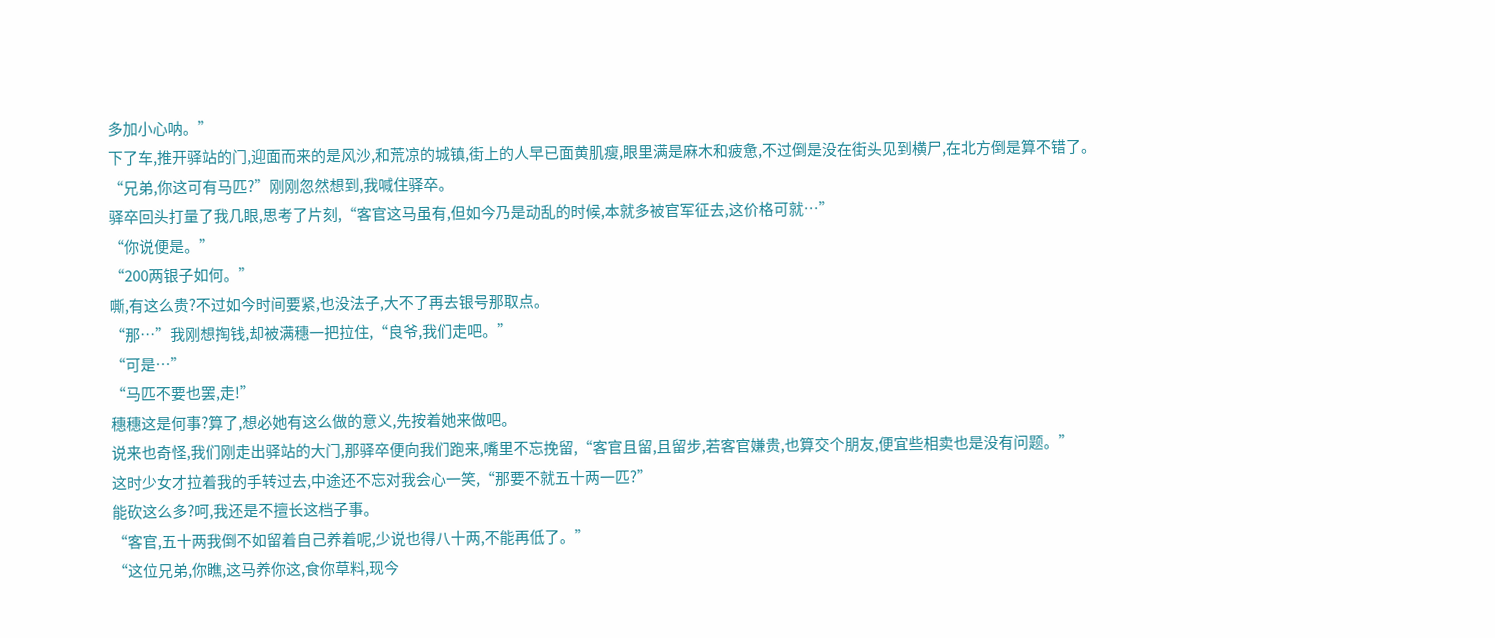多加小心呐。”
下了车,推开驿站的门,迎面而来的是风沙,和荒凉的城镇,街上的人早已面黄肌瘦,眼里满是麻木和疲惫,不过倒是没在街头见到横尸,在北方倒是算不错了。
“兄弟,你这可有马匹?”刚刚忽然想到,我喊住驿卒。
驿卒回头打量了我几眼,思考了片刻,“客官这马虽有,但如今乃是动乱的时候,本就多被官军征去,这价格可就…”
“你说便是。”
“200两银子如何。”
嘶,有这么贵?不过如今时间要紧,也没法子,大不了再去银号那取点。
“那…”我刚想掏钱,却被满穗一把拉住,“良爷,我们走吧。”
“可是…”
“马匹不要也罢,走!”
穗穗这是何事?算了,想必她有这么做的意义,先按着她来做吧。
说来也奇怪,我们刚走出驿站的大门,那驿卒便向我们跑来,嘴里不忘挽留,“客官且留,且留步,若客官嫌贵,也算交个朋友,便宜些相卖也是没有问题。”
这时少女才拉着我的手转过去,中途还不忘对我会心一笑,“那要不就五十两一匹?”
能砍这么多?呵,我还是不擅长这档子事。
“客官,五十两我倒不如留着自己养着呢,少说也得八十两,不能再低了。”
“这位兄弟,你瞧,这马养你这,食你草料,现今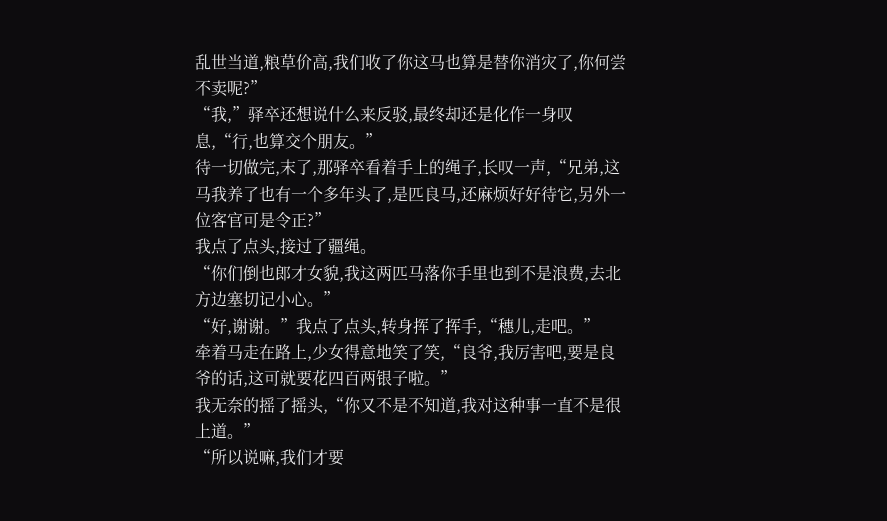乱世当道,粮草价高,我们收了你这马也算是替你消灾了,你何尝不卖呢?”
“我,”驿卒还想说什么来反驳,最终却还是化作一身叹息,“行,也算交个朋友。”
待一切做完,末了,那驿卒看着手上的绳子,长叹一声,“兄弟,这马我养了也有一个多年头了,是匹良马,还麻烦好好待它,另外一位客官可是令正?”
我点了点头,接过了疆绳。
“你们倒也郎才女貌,我这两匹马落你手里也到不是浪费,去北方边塞切记小心。”
“好,谢谢。”我点了点头,转身挥了挥手,“穗儿,走吧。”
牵着马走在路上,少女得意地笑了笑,“良爷,我厉害吧,要是良爷的话,这可就要花四百两银子啦。”
我无奈的摇了摇头,“你又不是不知道,我对这种事一直不是很上道。”
“所以说嘛,我们才要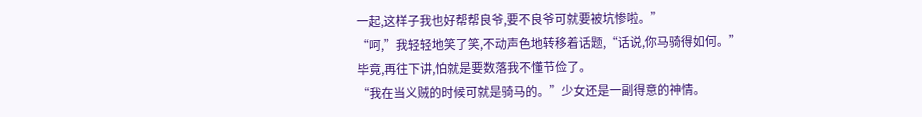一起,这样子我也好帮帮良爷,要不良爷可就要被坑惨啦。”
“呵,”我轻轻地笑了笑,不动声色地转移着话题,“话说,你马骑得如何。”
毕竟,再往下讲,怕就是要数落我不懂节俭了。
“我在当义贼的时候可就是骑马的。”少女还是一副得意的神情。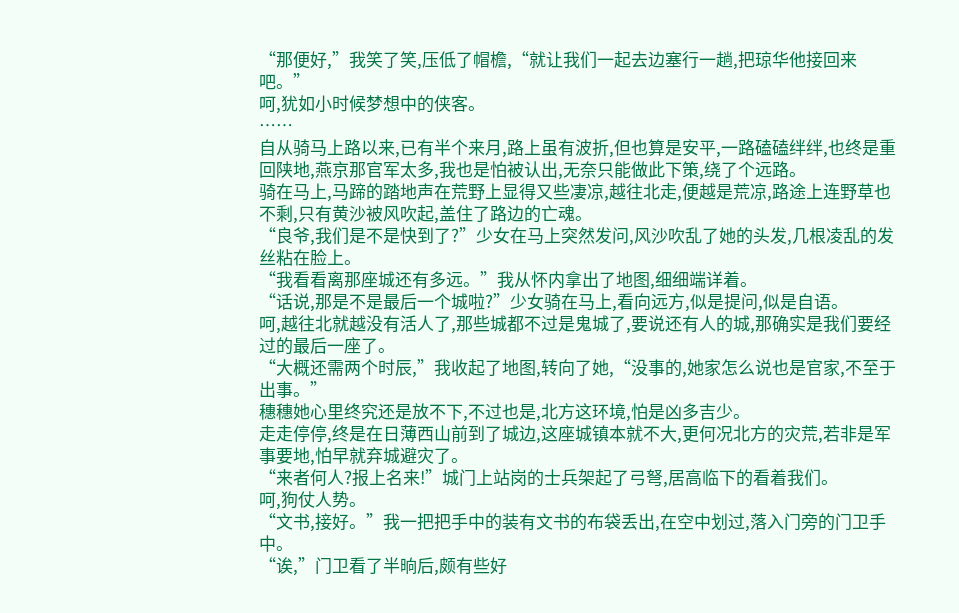“那便好,”我笑了笑,压低了帽檐,“就让我们一起去边塞行一趟,把琼华他接回来吧。”
呵,犹如小时候梦想中的侠客。
……
自从骑马上路以来,已有半个来月,路上虽有波折,但也算是安平,一路磕磕绊绊,也终是重回陕地,燕京那官军太多,我也是怕被认出,无奈只能做此下策,绕了个远路。
骑在马上,马蹄的踏地声在荒野上显得又些凄凉,越往北走,便越是荒凉,路途上连野草也不剩,只有黄沙被风吹起,盖住了路边的亡魂。
“良爷,我们是不是快到了?”少女在马上突然发问,风沙吹乱了她的头发,几根凌乱的发丝粘在脸上。
“我看看离那座城还有多远。”我从怀内拿出了地图,细细端详着。
“话说,那是不是最后一个城啦?”少女骑在马上,看向远方,似是提问,似是自语。
呵,越往北就越没有活人了,那些城都不过是鬼城了,要说还有人的城,那确实是我们要经过的最后一座了。
“大概还需两个时辰,”我收起了地图,转向了她,“没事的,她家怎么说也是官家,不至于出事。”
穗穗她心里终究还是放不下,不过也是,北方这环境,怕是凶多吉少。
走走停停,终是在日薄西山前到了城边,这座城镇本就不大,更何况北方的灾荒,若非是军事要地,怕早就弃城避灾了。
“来者何人?报上名来!”城门上站岗的士兵架起了弓弩,居高临下的看着我们。
呵,狗仗人势。
“文书,接好。”我一把把手中的装有文书的布袋丢出,在空中划过,落入门旁的门卫手中。
“诶,”门卫看了半晌后,颇有些好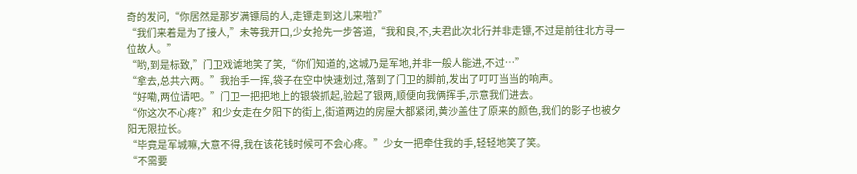奇的发问,“你居然是那岁满镖局的人,走镖走到这儿来啦?”
“我们来着是为了接人,”未等我开口,少女抢先一步答道,“我和良,不,夫君此次北行并非走镖,不过是前往北方寻一位故人。”
“哟,到是标致,”门卫戏谑地笑了笑,“你们知道的,这城乃是军地,并非一般人能进,不过…”
“拿去,总共六两。”我抬手一挥,袋子在空中快速划过,落到了门卫的脚前,发出了叮叮当当的响声。
“好嘞,两位请吧。”门卫一把把地上的银袋抓起,验起了银两,顺便向我俩挥手,示意我们进去。
“你这次不心疼?”和少女走在夕阳下的街上,街道两边的房屋大都紧闭,黄沙盖住了原来的颜色,我们的影子也被夕阳无限拉长。
“毕竟是军城嘛,大意不得,我在该花钱时候可不会心疼。”少女一把牵住我的手,轻轻地笑了笑。
“不需要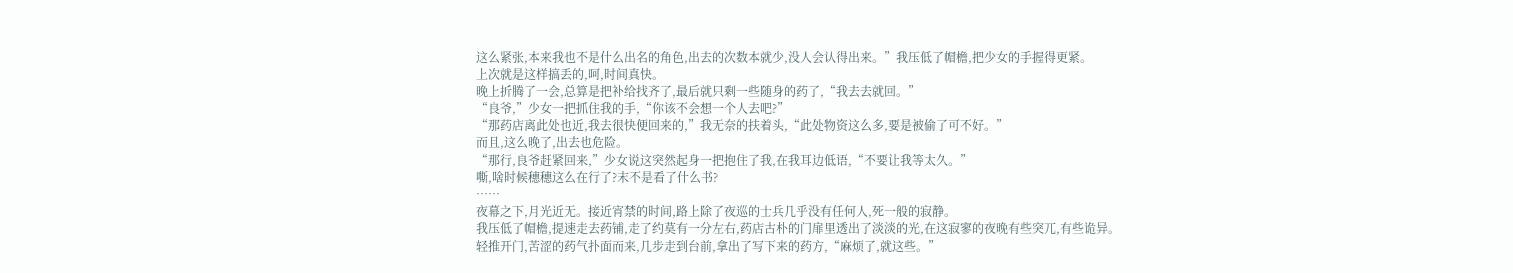这么紧张,本来我也不是什么出名的角色,出去的次数本就少,没人会认得出来。”我压低了帽檐,把少女的手握得更紧。
上次就是这样搞丢的,呵,时间真快。
晚上折腾了一会,总算是把补给找齐了,最后就只剩一些随身的药了,“我去去就回。”
“良爷,”少女一把抓住我的手,“你该不会想一个人去吧?”
“那药店离此处也近,我去很快便回来的,”我无奈的扶着头,“此处物资这么多,要是被偷了可不好。”
而且,这么晚了,出去也危险。
“那行,良爷赶紧回来,”少女说这突然起身一把抱住了我,在我耳边低语,“不要让我等太久。”
嘶,啥时候穗穗这么在行了?末不是看了什么书?
……
夜幕之下,月光近无。接近宵禁的时间,路上除了夜巡的士兵几乎没有任何人,死一般的寂静。
我压低了帽檐,提速走去药铺,走了约莫有一分左右,药店古朴的门扉里透出了淡淡的光,在这寂寥的夜晚有些突兀,有些诡异。
轻推开门,苦涩的药气扑面而来,几步走到台前,拿出了写下来的药方,“麻烦了,就这些。”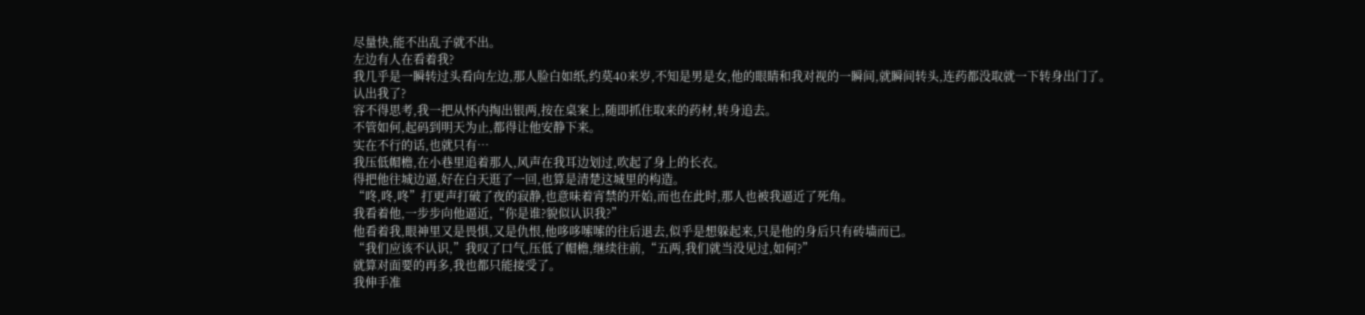尽量快,能不出乱子就不出。
左边有人在看着我?
我几乎是一瞬转过头看向左边,那人脸白如纸,约莫40来岁,不知是男是女,他的眼睛和我对视的一瞬间,就瞬间转头,连药都没取就一下转身出门了。
认出我了?
容不得思考,我一把从怀内掏出银两,按在桌案上,随即抓住取来的药材,转身追去。
不管如何,起码到明天为止,都得让他安静下来。
实在不行的话,也就只有…
我压低帽檐,在小巷里追着那人,风声在我耳边划过,吹起了身上的长衣。
得把他往城边逼,好在白天逛了一回,也算是清楚这城里的构造。
“咚,咚,咚”打更声打破了夜的寂静,也意味着宵禁的开始,而也在此时,那人也被我逼近了死角。
我看着他,一步步向他逼近,“你是谁?貌似认识我?”
他看着我,眼神里又是畏惧,又是仇恨,他哆哆嗦嗦的往后退去,似乎是想躲起来,只是他的身后只有砖墙而已。
“我们应该不认识,”我叹了口气,压低了帽檐,继续往前,“五两,我们就当没见过,如何?”
就算对面要的再多,我也都只能接受了。
我伸手准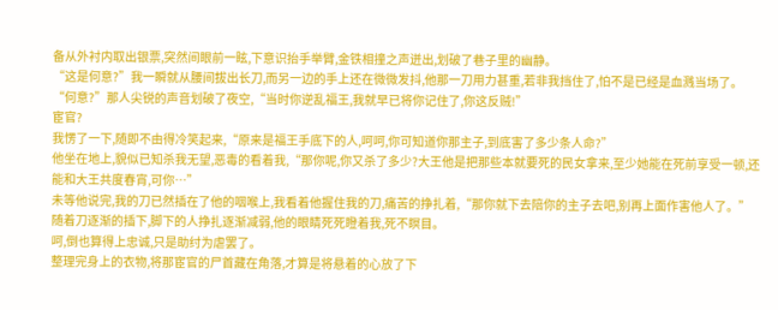备从外衬内取出银票,突然间眼前一眩,下意识抬手举臂,金铁相撞之声迸出,划破了巷子里的幽静。
“这是何意?”我一瞬就从腰间拔出长刀,而另一边的手上还在微微发抖,他那一刀用力甚重,若非我挡住了,怕不是已经是血溅当场了。
“何意?”那人尖锐的声音划破了夜空,“当时你逆乱福王,我就早已将你记住了,你这反贼!”
宦官?
我愣了一下,随即不由得冷笑起来,“原来是福王手底下的人,呵呵,你可知道你那主子,到底害了多少条人命?”
他坐在地上,貌似已知杀我无望,恶毒的看着我,“那你呢,你又杀了多少?大王他是把那些本就要死的民女拿来,至少她能在死前享受一顿,还能和大王共度春宵,可你…”
未等他说完,我的刀已然插在了他的咽喉上,我看着他握住我的刀,痛苦的挣扎着,“那你就下去陪你的主子去吧,别再上面作害他人了。”
随着刀逐渐的插下,脚下的人挣扎逐渐减弱,他的眼睛死死瞪着我,死不瞑目。
呵,倒也算得上忠诚,只是助纣为虐罢了。
整理完身上的衣物,将那宦官的尸首藏在角落,才算是将悬着的心放了下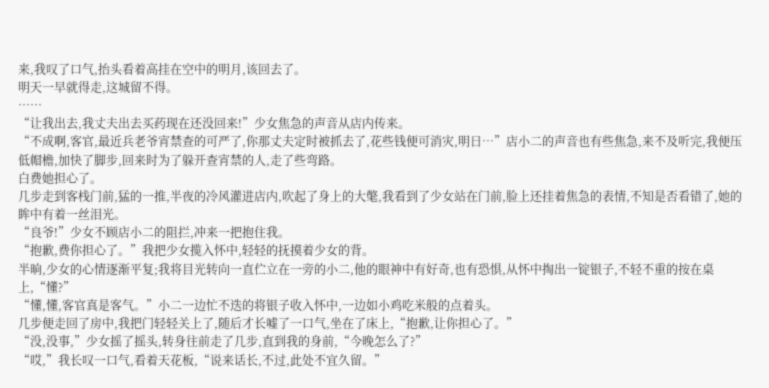来,我叹了口气,抬头看着高挂在空中的明月,该回去了。
明天一早就得走,这城留不得。
……
“让我出去,我丈夫出去买药现在还没回来!”少女焦急的声音从店内传来。
“不成啊,客官,最近兵老爷宵禁查的可严了,你那丈夫定时被抓去了,花些钱便可消灾,明日…”店小二的声音也有些焦急,来不及听完,我便压低帽檐,加快了脚步,回来时为了躲开查宵禁的人,走了些弯路。
白费她担心了。
几步走到客栈门前,猛的一推,半夜的冷风灌进店内,吹起了身上的大氅,我看到了少女站在门前,脸上还挂着焦急的表情,不知是否看错了,她的眸中有着一丝泪光。
“良爷!”少女不顾店小二的阻拦,冲来一把抱住我。
“抱歉,费你担心了。”我把少女揽入怀中,轻轻的抚摸着少女的背。
半晌,少女的心情逐渐平复;我将目光转向一直伫立在一旁的小二,他的眼神中有好奇,也有恐惧,从怀中掏出一锭银子,不轻不重的按在桌上,“懂?”
“懂,懂,客官真是客气。”小二一边忙不迭的将银子收入怀中,一边如小鸡吃米般的点着头。
几步便走回了房中,我把门轻轻关上了,随后才长嘘了一口气,坐在了床上,“抱歉,让你担心了。”
“没,没事,”少女摇了摇头,转身往前走了几步,直到我的身前,“今晚怎么了?”
“哎,”我长叹一口气,看着天花板,“说来话长,不过,此处不宜久留。”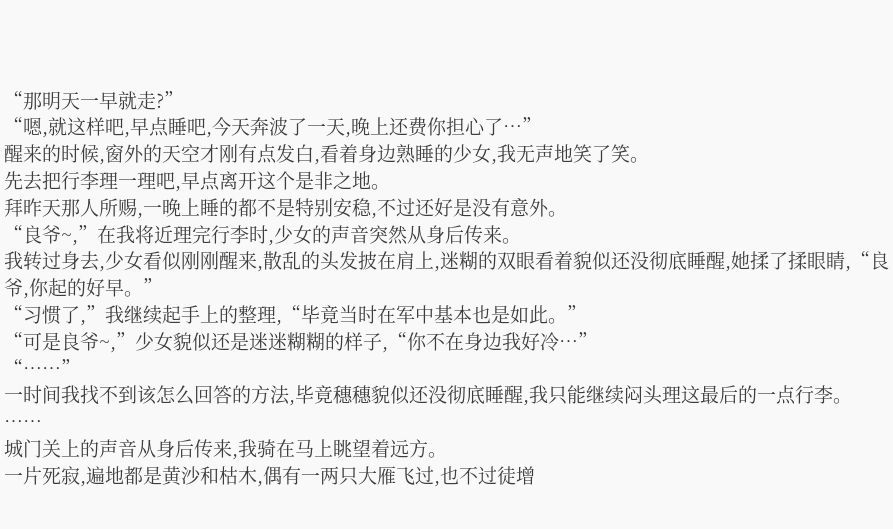“那明天一早就走?”
“嗯,就这样吧,早点睡吧,今天奔波了一天,晚上还费你担心了…”
醒来的时候,窗外的天空才刚有点发白,看着身边熟睡的少女,我无声地笑了笑。
先去把行李理一理吧,早点离开这个是非之地。
拜昨天那人所赐,一晚上睡的都不是特别安稳,不过还好是没有意外。
“良爷~,”在我将近理完行李时,少女的声音突然从身后传来。
我转过身去,少女看似刚刚醒来,散乱的头发披在肩上,迷糊的双眼看着貌似还没彻底睡醒,她揉了揉眼睛,“良爷,你起的好早。”
“习惯了,”我继续起手上的整理,“毕竟当时在军中基本也是如此。”
“可是良爷~,”少女貌似还是迷迷糊糊的样子,“你不在身边我好冷…”
“……”
一时间我找不到该怎么回答的方法,毕竟穗穗貌似还没彻底睡醒,我只能继续闷头理这最后的一点行李。
……
城门关上的声音从身后传来,我骑在马上眺望着远方。
一片死寂,遍地都是黄沙和枯木,偶有一两只大雁飞过,也不过徒增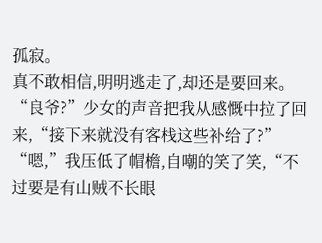孤寂。
真不敢相信,明明逃走了,却还是要回来。
“良爷?”少女的声音把我从感慨中拉了回来,“接下来就没有客栈这些补给了?”
“嗯,”我压低了帽檐,自嘲的笑了笑,“不过要是有山贼不长眼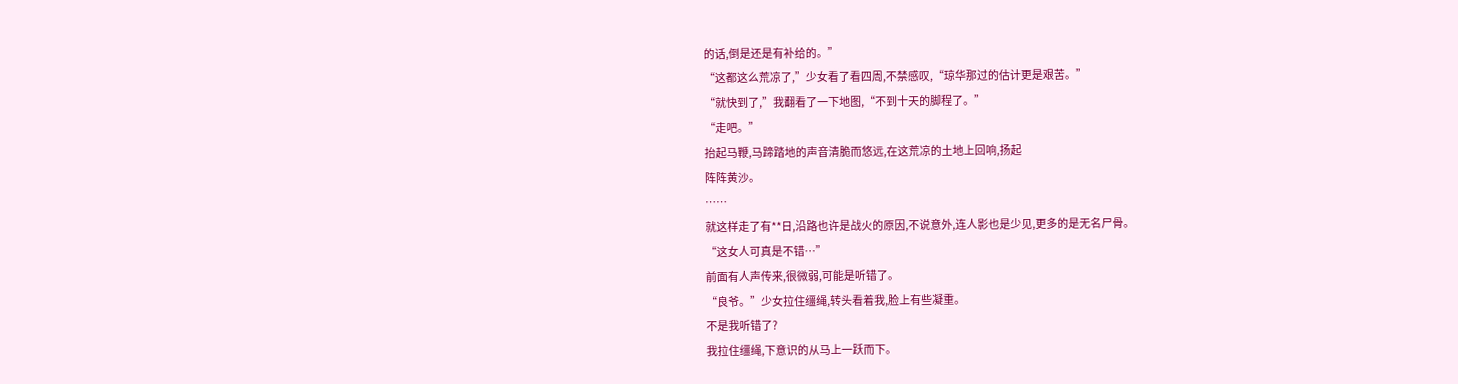的话,倒是还是有补给的。”
“这都这么荒凉了,”少女看了看四周,不禁感叹,“琼华那过的估计更是艰苦。”
“就快到了,”我翻看了一下地图,“不到十天的脚程了。”
“走吧。”
抬起马鞭,马蹄踏地的声音清脆而悠远,在这荒凉的土地上回响,扬起
阵阵黄沙。
……
就这样走了有**日,沿路也许是战火的原因,不说意外,连人影也是少见,更多的是无名尸骨。
“这女人可真是不错…”
前面有人声传来,很微弱,可能是听错了。
“良爷。”少女拉住缰绳,转头看着我,脸上有些凝重。
不是我听错了?
我拉住缰绳,下意识的从马上一跃而下。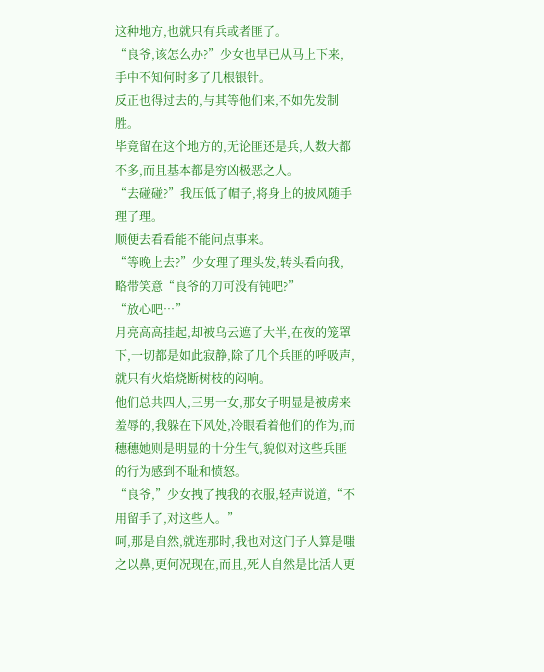这种地方,也就只有兵或者匪了。
“良爷,该怎么办?”少女也早已从马上下来,手中不知何时多了几根银针。
反正也得过去的,与其等他们来,不如先发制胜。
毕竟留在这个地方的,无论匪还是兵,人数大都不多,而且基本都是穷凶极恶之人。
“去碰碰?”我压低了帽子,将身上的披风随手理了理。
顺便去看看能不能问点事来。
“等晚上去?”少女理了理头发,转头看向我,略带笑意“良爷的刀可没有钝吧?”
“放心吧…”
月亮高高挂起,却被乌云遮了大半,在夜的笼罩下,一切都是如此寂静,除了几个兵匪的呼吸声,就只有火焰烧断树枝的闷响。
他们总共四人,三男一女,那女子明显是被虏来羞辱的,我躲在下风处,冷眼看着他们的作为,而穗穗她则是明显的十分生气,貌似对这些兵匪的行为感到不耻和愤怒。
“良爷,”少女拽了拽我的衣服,轻声说道,“不用留手了,对这些人。”
呵,那是自然,就连那时,我也对这门子人算是嗤之以鼻,更何况现在,而且,死人自然是比活人更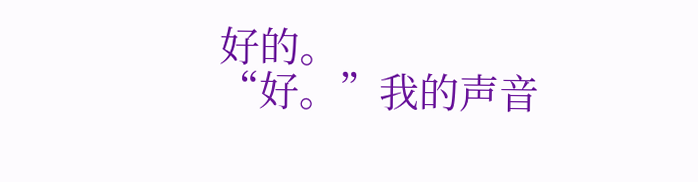好的。
“好。”我的声音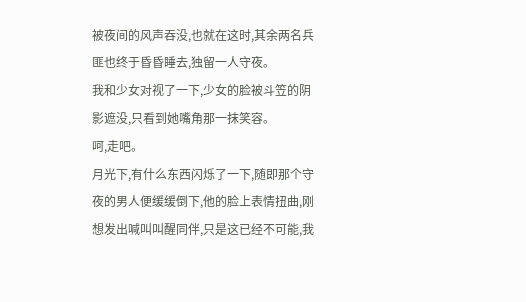被夜间的风声吞没,也就在这时,其余两名兵匪也终于昏昏睡去,独留一人守夜。
我和少女对视了一下,少女的脸被斗笠的阴影遮没,只看到她嘴角那一抹笑容。
呵,走吧。
月光下,有什么东西闪烁了一下,随即那个守夜的男人便缓缓倒下,他的脸上表情扭曲,刚想发出喊叫叫醒同伴,只是这已经不可能,我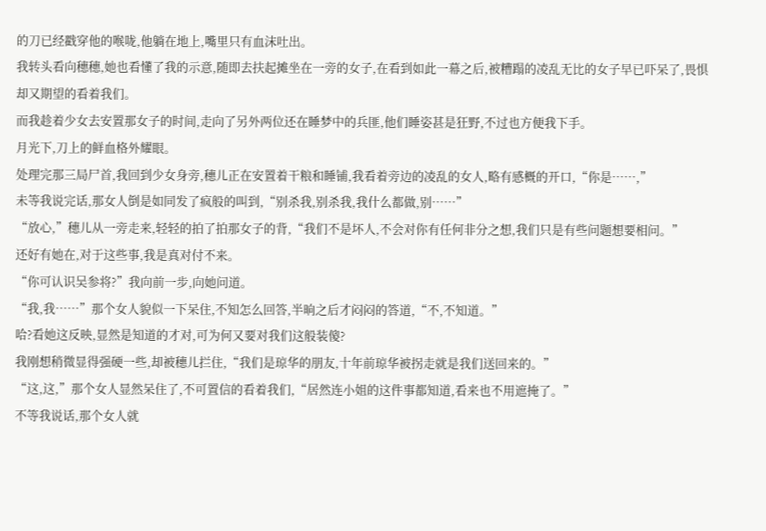的刀已经戳穿他的喉咙,他躺在地上,嘴里只有血沫吐出。
我转头看向穗穗,她也看懂了我的示意,随即去扶起摊坐在一旁的女子,在看到如此一幕之后,被糟蹋的凌乱无比的女子早已吓呆了,畏惧却又期望的看着我们。
而我趁着少女去安置那女子的时间,走向了另外两位还在睡梦中的兵匪,他们睡姿甚是狂野,不过也方便我下手。
月光下,刀上的鲜血格外耀眼。
处理完那三局尸首,我回到少女身旁,穗儿正在安置着干粮和睡铺,我看着旁边的凌乱的女人,略有感概的开口,“你是……,”
未等我说完话,那女人倒是如同发了疯般的叫到,“别杀我,别杀我,我什么都做,别……”
“放心,”穗儿从一旁走来,轻轻的拍了拍那女子的背,“我们不是坏人,不会对你有任何非分之想,我们只是有些问题想要相问。”
还好有她在,对于这些事,我是真对付不来。
“你可认识吴参将?”我向前一步,向她问道。
“我,我……”那个女人貌似一下呆住,不知怎么回答,半晌之后才闷闷的答道,“不,不知道。”
哈?看她这反映,显然是知道的才对,可为何又要对我们这般装傻?
我刚想稍微显得强硬一些,却被穗儿拦住,“我们是琼华的朋友,十年前琼华被拐走就是我们送回来的。”
“这,这,”那个女人显然呆住了,不可置信的看着我们,“居然连小姐的这件事都知道,看来也不用遮掩了。”
不等我说话,那个女人就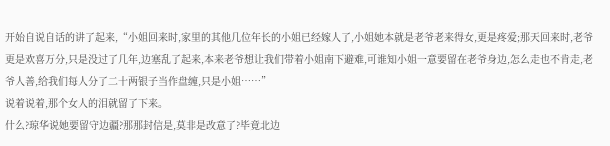开始自说自话的讲了起来,“小姐回来时,家里的其他几位年长的小姐已经嫁人了,小姐她本就是老爷老来得女,更是疼爱;那天回来时,老爷更是欢喜万分,只是没过了几年,边塞乱了起来,本来老爷想让我们带着小姐南下避难,可谁知小姐一意要留在老爷身边,怎么走也不肯走,老爷人善,给我们每人分了二十两银子当作盘缠,只是小姐……”
说着说着,那个女人的泪就留了下来。
什么?琼华说她要留守边疆?那那封信是,莫非是改意了?毕竟北边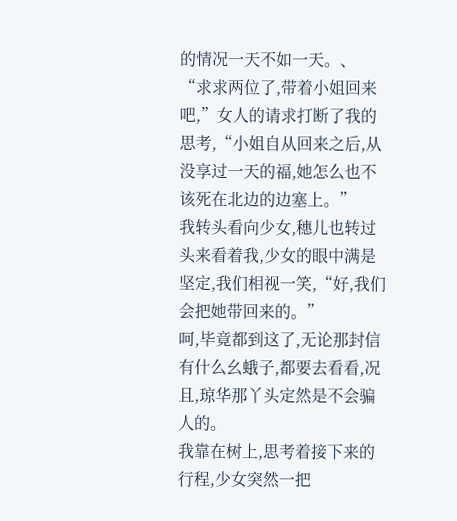的情况一天不如一天。、
“求求两位了,带着小姐回来吧,”女人的请求打断了我的思考,“小姐自从回来之后,从没享过一天的福,她怎么也不该死在北边的边塞上。”
我转头看向少女,穗儿也转过头来看着我,少女的眼中满是坚定,我们相视一笑,“好,我们会把她带回来的。”
呵,毕竟都到这了,无论那封信有什么幺蛾子,都要去看看,况且,琼华那丫头定然是不会骗人的。
我靠在树上,思考着接下来的行程,少女突然一把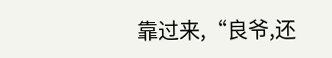靠过来,“良爷,还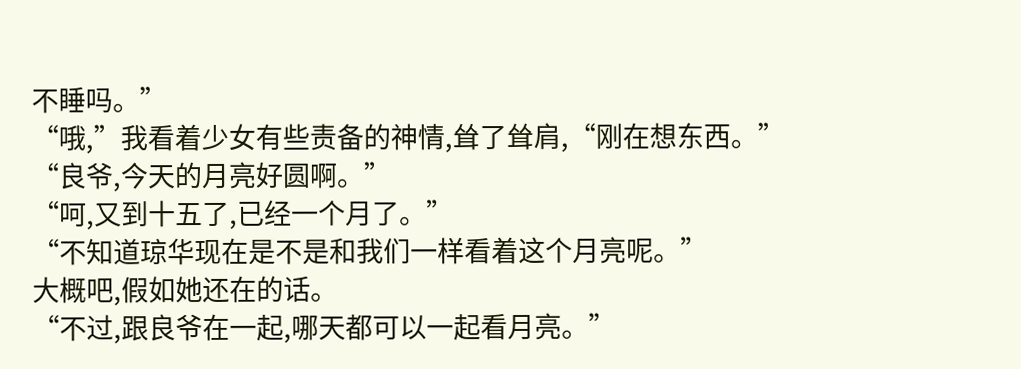不睡吗。”
“哦,”我看着少女有些责备的神情,耸了耸肩,“刚在想东西。”
“良爷,今天的月亮好圆啊。”
“呵,又到十五了,已经一个月了。”
“不知道琼华现在是不是和我们一样看着这个月亮呢。”
大概吧,假如她还在的话。
“不过,跟良爷在一起,哪天都可以一起看月亮。”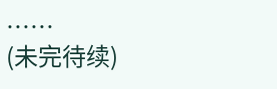……
(未完待续)